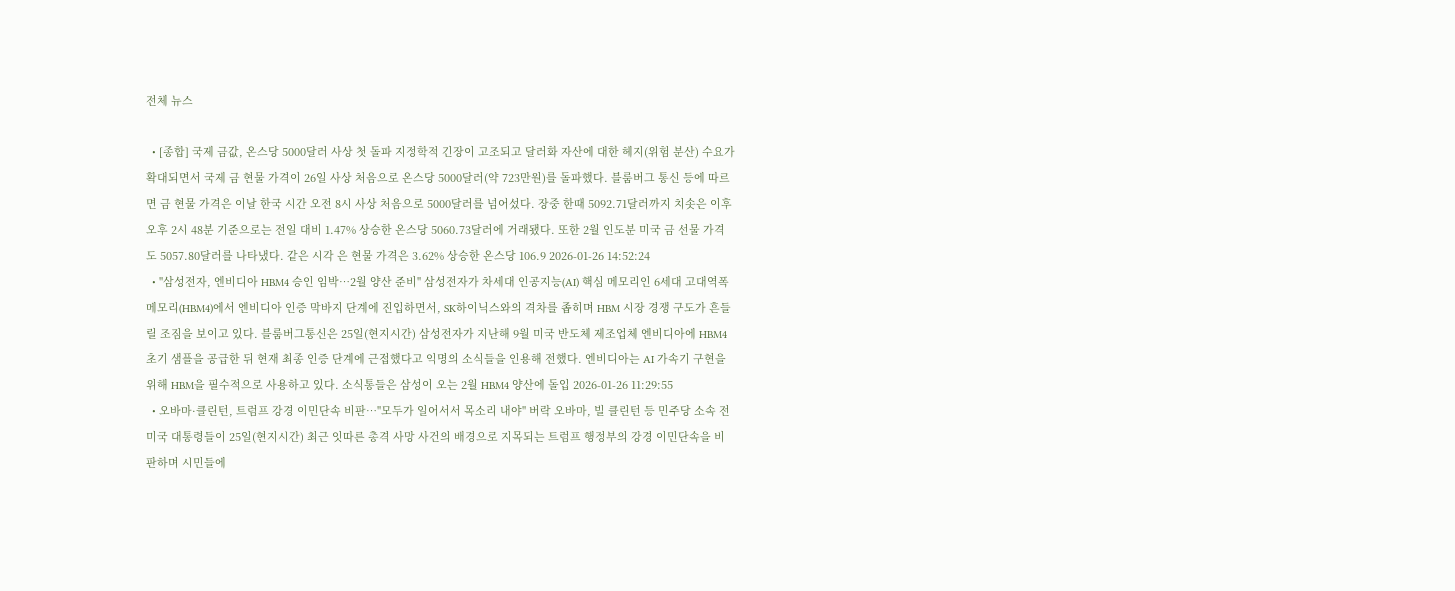전체 뉴스

  • [종합] 국제 금값, 온스당 5000달러 사상 첫 돌파 지정학적 긴장이 고조되고 달러화 자산에 대한 헤지(위험 분산) 수요가 확대되면서 국제 금 현물 가격이 26일 사상 처음으로 온스당 5000달러(약 723만원)를 돌파했다. 블룸버그 통신 등에 따르면 금 현물 가격은 이날 한국 시간 오전 8시 사상 처음으로 5000달러를 넘어섰다. 장중 한때 5092.71달러까지 치솟은 이후 오후 2시 48분 기준으로는 전일 대비 1.47% 상승한 온스당 5060.73달러에 거래됐다. 또한 2월 인도분 미국 금 선물 가격도 5057.80달러를 나타냈다. 같은 시각 은 현물 가격은 3.62% 상승한 온스당 106.9 2026-01-26 14:52:24
  • "삼성전자, 엔비디아 HBM4 승인 임박…2월 양산 준비" 삼성전자가 차세대 인공지능(AI) 핵심 메모리인 6세대 고대역폭메모리(HBM4)에서 엔비디아 인증 막바지 단계에 진입하면서, SK하이닉스와의 격차를 좁히며 HBM 시장 경쟁 구도가 흔들릴 조짐을 보이고 있다. 블룸버그통신은 25일(현지시간) 삼성전자가 지난해 9월 미국 반도체 제조업체 엔비디아에 HBM4 초기 샘플을 공급한 뒤 현재 최종 인증 단계에 근접했다고 익명의 소식들을 인용해 전했다. 엔비디아는 AI 가속기 구현을 위해 HBM을 필수적으로 사용하고 있다. 소식통들은 삼성이 오는 2월 HBM4 양산에 돌입 2026-01-26 11:29:55
  • 오바마·클린턴, 트럼프 강경 이민단속 비판…"모두가 일어서서 목소리 내야" 버락 오바마, 빌 클린턴 등 민주당 소속 전 미국 대통령들이 25일(현지시간) 최근 잇따른 총격 사망 사건의 배경으로 지목되는 트럼프 행정부의 강경 이민단속을 비판하며 시민들에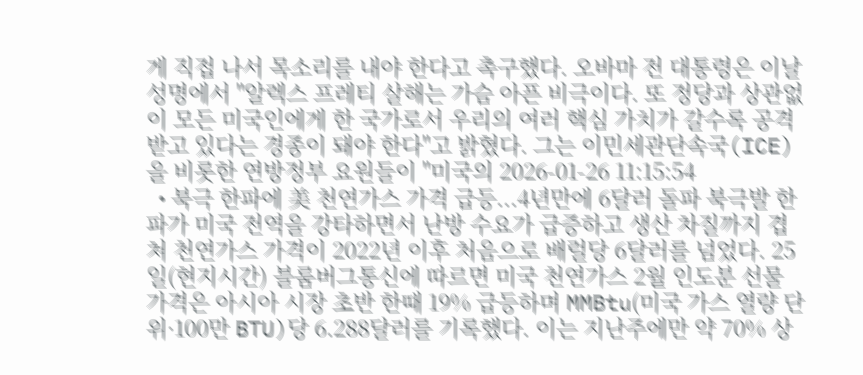게 직접 나서 목소리를 내야 한다고 촉구했다. 오바마 전 대통령은 이날 성명에서 "알렉스 프레티 살해는 가슴 아픈 비극이다. 또 정당과 상관없이 모든 미국인에게 한 국가로서 우리의 여러 핵심 가치가 갈수록 공격받고 있다는 경종이 돼야 한다"고 밝혔다. 그는 이민세관단속국(ICE)을 비롯한 연방정부 요원들이 "미국의 2026-01-26 11:15:54
  • 북극 한파에 美 천연가스 가격 급등...4년만에 6달러 돌파 북극발 한파가 미국 전역을 강타하면서 난방 수요가 급증하고 생산 차질까지 겹쳐 천연가스 가격이 2022년 이후 처음으로 배럴당 6달러를 넘었다. 25일(현지시간) 블룸버그통신에 따르면 미국 천연가스 2월 인도분 선물 가격은 아시아 시장 초반 한때 19% 급등하며 MMBtu(미국 가스 열량 단위·100만 BTU)당 6.288달러를 기록했다. 이는 지난주에만 약 70% 상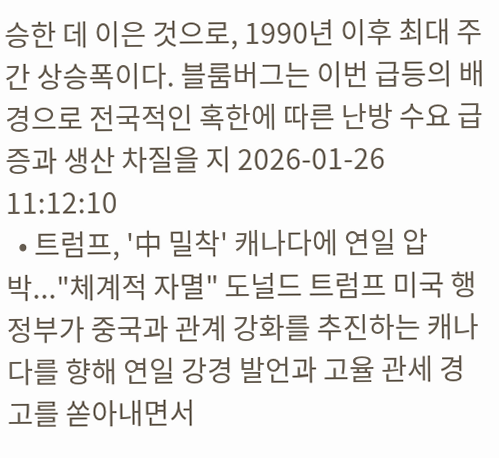승한 데 이은 것으로, 1990년 이후 최대 주간 상승폭이다. 블룸버그는 이번 급등의 배경으로 전국적인 혹한에 따른 난방 수요 급증과 생산 차질을 지 2026-01-26 11:12:10
  • 트럼프, '中 밀착' 캐나다에 연일 압박..."체계적 자멸" 도널드 트럼프 미국 행정부가 중국과 관계 강화를 추진하는 캐나다를 향해 연일 강경 발언과 고율 관세 경고를 쏟아내면서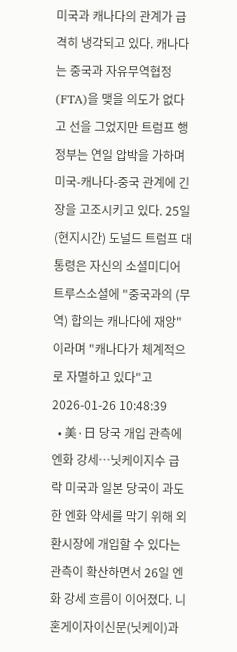미국과 캐나다의 관계가 급격히 냉각되고 있다. 캐나다는 중국과 자유무역협정(FTA)을 맺을 의도가 없다고 선을 그었지만 트럼프 행정부는 연일 압박을 가하며 미국-캐나다-중국 관계에 긴장을 고조시키고 있다. 25일(현지시간) 도널드 트럼프 대통령은 자신의 소셜미디어 트루스소셜에 "중국과의 (무역) 합의는 캐나다에 재앙"이라며 "캐나다가 체계적으로 자멸하고 있다"고 2026-01-26 10:48:39
  • 美·日 당국 개입 관측에 엔화 강세…닛케이지수 급락 미국과 일본 당국이 과도한 엔화 약세를 막기 위해 외환시장에 개입할 수 있다는 관측이 확산하면서 26일 엔화 강세 흐름이 이어졌다. 니혼게이자이신문(닛케이)과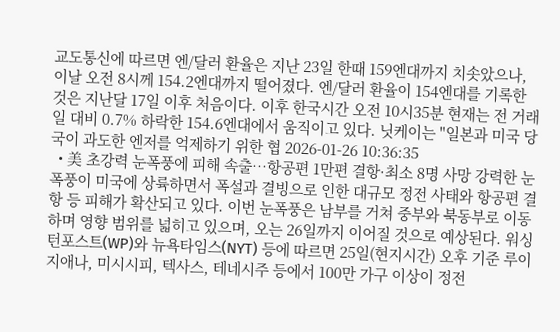교도통신에 따르면 엔/달러 환율은 지난 23일 한때 159엔대까지 치솟았으나, 이날 오전 8시께 154.2엔대까지 떨어졌다. 엔/달러 환율이 154엔대를 기록한 것은 지난달 17일 이후 처음이다. 이후 한국시간 오전 10시35분 현재는 전 거래일 대비 0.7% 하락한 154.6엔대에서 움직이고 있다. 닛케이는 "일본과 미국 당국이 과도한 엔저를 억제하기 위한 협 2026-01-26 10:36:35
  • 美 초강력 눈폭풍에 피해 속출…항공편 1만편 결항·최소 8명 사망 강력한 눈폭풍이 미국에 상륙하면서 폭설과 결빙으로 인한 대규모 정전 사태와 항공편 결항 등 피해가 확산되고 있다. 이번 눈폭풍은 남부를 거쳐 중부와 북동부로 이동하며 영향 범위를 넓히고 있으며, 오는 26일까지 이어질 것으로 예상된다. 워싱턴포스트(WP)와 뉴욕타임스(NYT) 등에 따르면 25일(현지시간) 오후 기준 루이지애나, 미시시피, 텍사스, 테네시주 등에서 100만 가구 이상이 정전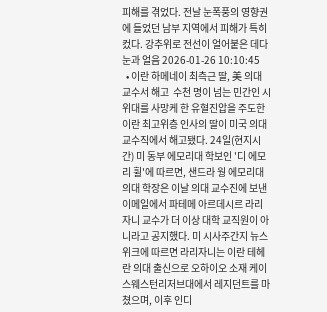피해를 겪었다. 전날 눈폭풍의 영향권에 들었던 남부 지역에서 피해가 특히 컸다. 강추위로 전선이 얼어붙은 데다 눈과 얼음 2026-01-26 10:10:45
  • 이란 하메네이 최측근 딸, 美 의대 교수서 해고  수천 명이 넘는 민간인 시위대를 사망케 한 유혈진압을 주도한 이란 최고위층 인사의 딸이 미국 의대 교수직에서 해고됐다. 24일(현지시간) 미 동부 에모리대 학보인 '디 에모리 휠'에 따르면, 샌드라 웡 에모리대 의대 학장은 이날 의대 교수진에 보낸 이메일에서 파테메 아르데시르 라리자니 교수가 더 이상 대학 교직원이 아니라고 공지했다. 미 시사주간지 뉴스위크에 따르면 라리자니는 이란 테헤란 의대 출신으로 오하이오 소재 케이스웨스턴리저브대에서 레지던트를 마쳤으며, 이후 인디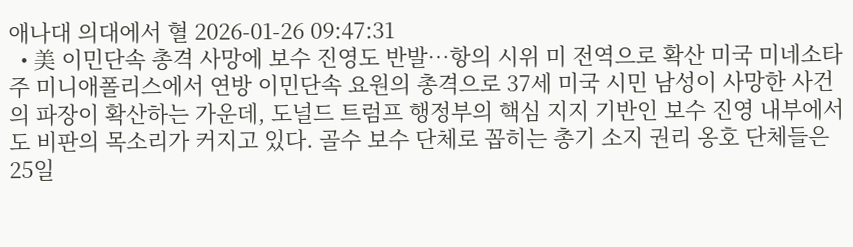애나대 의대에서 혈 2026-01-26 09:47:31
  • 美 이민단속 총격 사망에 보수 진영도 반발…항의 시위 미 전역으로 확산 미국 미네소타주 미니애폴리스에서 연방 이민단속 요원의 총격으로 37세 미국 시민 남성이 사망한 사건의 파장이 확산하는 가운데, 도널드 트럼프 행정부의 핵심 지지 기반인 보수 진영 내부에서도 비판의 목소리가 커지고 있다. 골수 보수 단체로 꼽히는 총기 소지 권리 옹호 단체들은 25일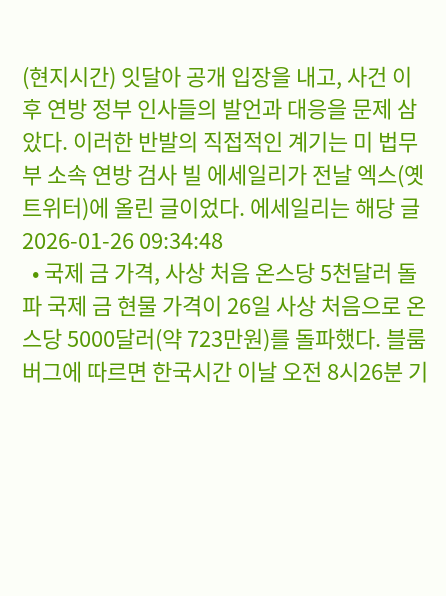(현지시간) 잇달아 공개 입장을 내고, 사건 이후 연방 정부 인사들의 발언과 대응을 문제 삼았다. 이러한 반발의 직접적인 계기는 미 법무부 소속 연방 검사 빌 에세일리가 전날 엑스(옛 트위터)에 올린 글이었다. 에세일리는 해당 글 2026-01-26 09:34:48
  • 국제 금 가격, 사상 처음 온스당 5천달러 돌파 국제 금 현물 가격이 26일 사상 처음으로 온스당 5000달러(약 723만원)를 돌파했다. 블룸버그에 따르면 한국시간 이날 오전 8시26분 기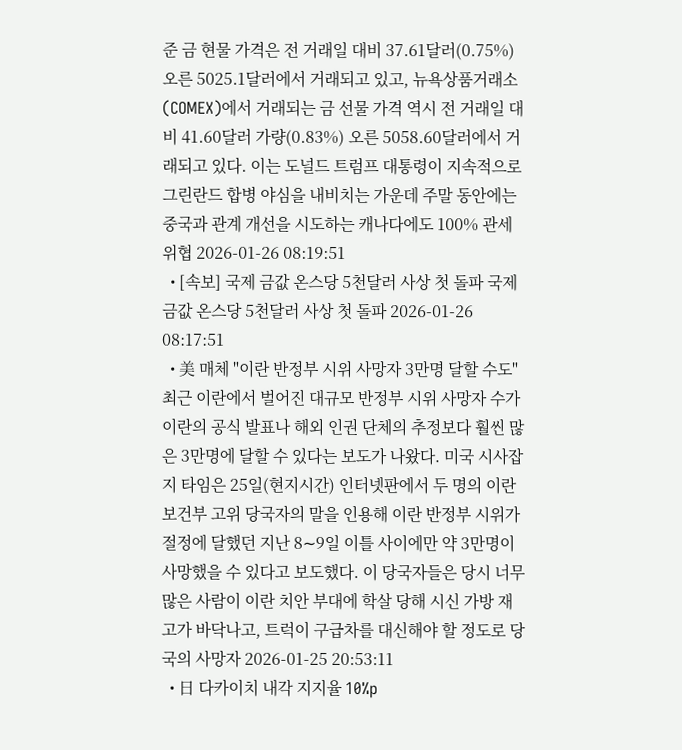준 금 현물 가격은 전 거래일 대비 37.61달러(0.75%) 오른 5025.1달러에서 거래되고 있고, 뉴욕상품거래소(COMEX)에서 거래되는 금 선물 가격 역시 전 거래일 대비 41.60달러 가량(0.83%) 오른 5058.60달러에서 거래되고 있다. 이는 도널드 트럼프 대통령이 지속적으로 그린란드 합병 야심을 내비치는 가운데 주말 동안에는 중국과 관계 개선을 시도하는 캐나다에도 100% 관세 위협 2026-01-26 08:19:51
  • [속보] 국제 금값 온스당 5천달러 사상 첫 돌파 국제 금값 온스당 5천달러 사상 첫 돌파 2026-01-26 08:17:51
  • 美 매체 "이란 반정부 시위 사망자 3만명 달할 수도" 최근 이란에서 벌어진 대규모 반정부 시위 사망자 수가 이란의 공식 발표나 해외 인권 단체의 추정보다 훨씬 많은 3만명에 달할 수 있다는 보도가 나왔다. 미국 시사잡지 타임은 25일(현지시간) 인터넷판에서 두 명의 이란 보건부 고위 당국자의 말을 인용해 이란 반정부 시위가 절정에 달했던 지난 8∼9일 이틀 사이에만 약 3만명이 사망했을 수 있다고 보도했다. 이 당국자들은 당시 너무 많은 사람이 이란 치안 부대에 학살 당해 시신 가방 재고가 바닥나고, 트럭이 구급차를 대신해야 할 정도로 당국의 사망자 2026-01-25 20:53:11
  • 日 다카이치 내각 지지율 10%p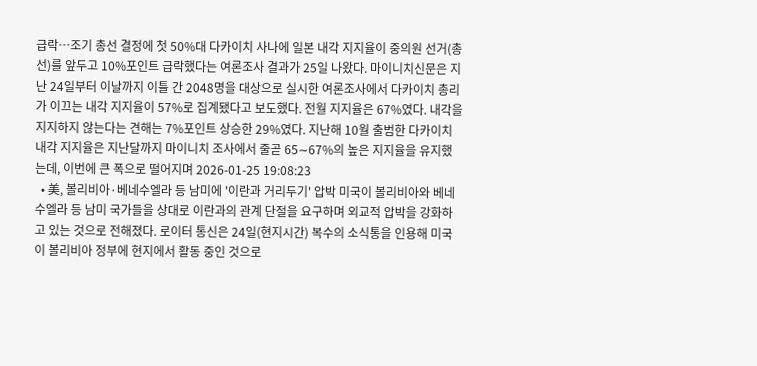급락…조기 총선 결정에 첫 50%대 다카이치 사나에 일본 내각 지지율이 중의원 선거(총선)를 앞두고 10%포인트 급락했다는 여론조사 결과가 25일 나왔다. 마이니치신문은 지난 24일부터 이날까지 이틀 간 2048명을 대상으로 실시한 여론조사에서 다카이치 총리가 이끄는 내각 지지율이 57%로 집계됐다고 보도했다. 전월 지지율은 67%였다. 내각을 지지하지 않는다는 견해는 7%포인트 상승한 29%였다. 지난해 10월 출범한 다카이치 내각 지지율은 지난달까지 마이니치 조사에서 줄곧 65∼67%의 높은 지지율을 유지했는데, 이번에 큰 폭으로 떨어지며 2026-01-25 19:08:23
  • 美, 볼리비아·베네수엘라 등 남미에 '이란과 거리두기' 압박 미국이 볼리비아와 베네수엘라 등 남미 국가들을 상대로 이란과의 관계 단절을 요구하며 외교적 압박을 강화하고 있는 것으로 전해졌다. 로이터 통신은 24일(현지시간) 복수의 소식통을 인용해 미국이 볼리비아 정부에 현지에서 활동 중인 것으로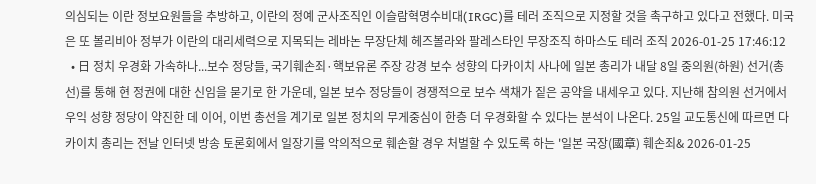의심되는 이란 정보요원들을 추방하고, 이란의 정예 군사조직인 이슬람혁명수비대(IRGC)를 테러 조직으로 지정할 것을 촉구하고 있다고 전했다. 미국은 또 볼리비아 정부가 이란의 대리세력으로 지목되는 레바논 무장단체 헤즈볼라와 팔레스타인 무장조직 하마스도 테러 조직 2026-01-25 17:46:12
  • 日 정치 우경화 가속하나...보수 정당들, 국기훼손죄·핵보유론 주장 강경 보수 성향의 다카이치 사나에 일본 총리가 내달 8일 중의원(하원) 선거(총선)를 통해 현 정권에 대한 신임을 묻기로 한 가운데, 일본 보수 정당들이 경쟁적으로 보수 색채가 짙은 공약을 내세우고 있다. 지난해 참의원 선거에서 우익 성향 정당이 약진한 데 이어, 이번 총선을 계기로 일본 정치의 무게중심이 한층 더 우경화할 수 있다는 분석이 나온다. 25일 교도통신에 따르면 다카이치 총리는 전날 인터넷 방송 토론회에서 일장기를 악의적으로 훼손할 경우 처벌할 수 있도록 하는 '일본 국장(國章) 훼손죄& 2026-01-25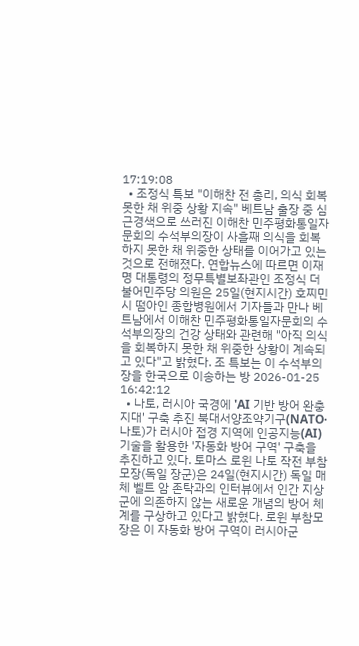17:19:08
  • 조정식 특보 "이해찬 전 총리, 의식 회복 못한 채 위중 상황 지속" 베트남 출장 중 심근경색으로 쓰러진 이해찬 민주평화통일자문회의 수석부의장이 사흘째 의식을 회복하지 못한 채 위중한 상태를 이어가고 있는 것으로 전해졌다. 연합뉴스에 따르면 이재명 대통령의 정무특별보좌관인 조정식 더불어민주당 의원은 25일(현지시간) 호찌민시 떰아인 종합병원에서 기자들과 만나 베트남에서 이해찬 민주평화통일자문회의 수석부의장의 건강 상태와 관련해 "아직 의식을 회복하지 못한 채 위중한 상황이 계속되고 있다"고 밝혔다. 조 특보는 이 수석부의장을 한국으로 이송하는 방 2026-01-25 16:42:12
  • 나토, 러시아 국경에 'AI 기반 방어 완충지대' 구축 추진 북대서양조약기구(NATO·나토)가 러시아 접경 지역에 인공지능(AI) 기술을 활용한 '자동화 방어 구역' 구축을 추진하고 있다. 토마스 로윈 나토 작전 부참모장(독일 장군)은 24일(현지시간) 독일 매체 벨트 암 존탁과의 인터뷰에서 인간 지상군에 의존하지 않는 새로운 개념의 방어 체계를 구상하고 있다고 밝혔다. 로윈 부참모장은 이 자동화 방어 구역이 러시아군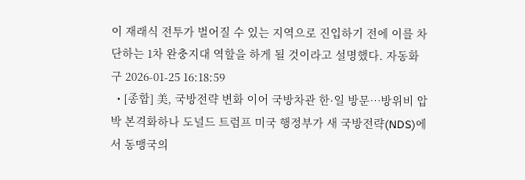이 재래식 전투가 벌어질 수 있는 지역으로 진입하기 전에 이를 차단하는 1차 완충지대 역할을 하게 될 것이라고 설명했다. 자동화 구 2026-01-25 16:18:59
  • [종합] 美, 국방전략 변화 이어 국방차관 한·일 방문…방위비 압박 본격화하나 도널드 트럼프 미국 행정부가 새 국방전략(NDS)에서 동맹국의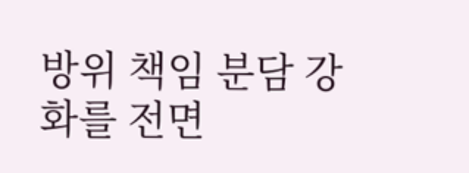방위 책임 분담 강화를 전면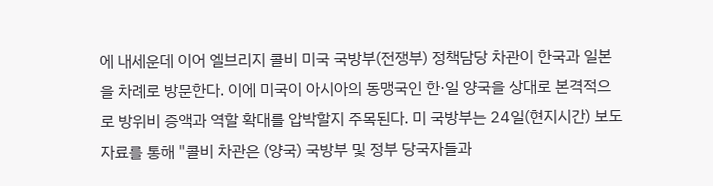에 내세운데 이어 엘브리지 콜비 미국 국방부(전쟁부) 정책담당 차관이 한국과 일본을 차례로 방문한다. 이에 미국이 아시아의 동맹국인 한·일 양국을 상대로 본격적으로 방위비 증액과 역할 확대를 압박할지 주목된다. 미 국방부는 24일(현지시간) 보도자료를 통해 "콜비 차관은 (양국) 국방부 및 정부 당국자들과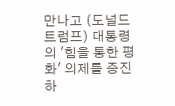만나고 (도널드 트럼프) 대통령의 '힘을 통한 평화' 의제를 증진하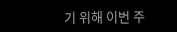기 위해 이번 주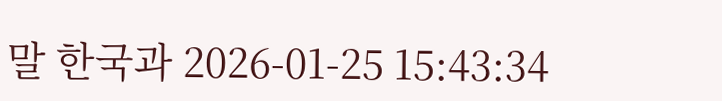말 한국과 2026-01-25 15:43:34